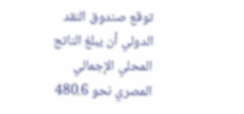توقع صندوق النقد الدولي أن يبلغ الناتج المحلي الإجمالي المصري نحو 480.6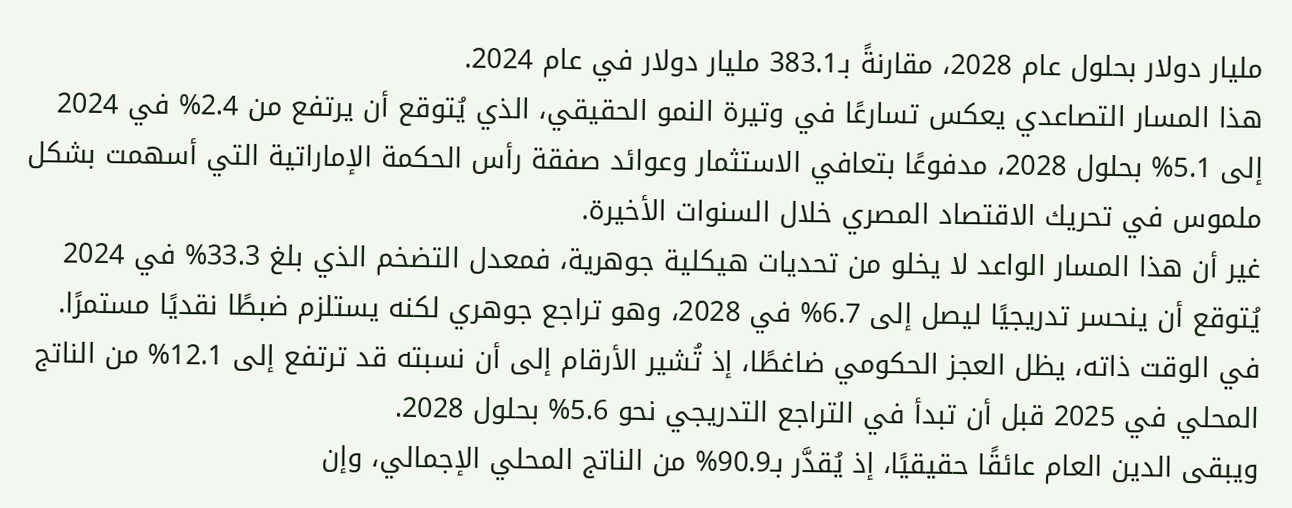مليار دولار بحلول عام 2028، مقارنةً بـ383.1 مليار دولار في عام 2024.
هذا المسار التصاعدي يعكس تسارعًا في وتيرة النمو الحقيقي، الذي يُتوقع أن يرتفع من 2.4% في 2024 إلى 5.1% بحلول 2028، مدفوعًا بتعافي الاستثمار وعوائد صفقة رأس الحكمة الإماراتية التي أسهمت بشكل ملموس في تحريك الاقتصاد المصري خلال السنوات الأخيرة.
غير أن هذا المسار الواعد لا يخلو من تحديات هيكلية جوهرية، فمعدل التضخم الذي بلغ 33.3% في 2024 يُتوقع أن ينحسر تدريجيًا ليصل إلى 6.7% في 2028، وهو تراجع جوهري لكنه يستلزم ضبطًا نقديًا مستمرًا.
في الوقت ذاته، يظل العجز الحكومي ضاغطًا، إذ تُشير الأرقام إلى أن نسبته قد ترتفع إلى 12.1% من الناتج المحلي في 2025 قبل أن تبدأ في التراجع التدريجي نحو 5.6% بحلول 2028.
ويبقى الدين العام عائقًا حقيقيًا، إذ يُقدَّر بـ90.9% من الناتج المحلي الإجمالي، وإن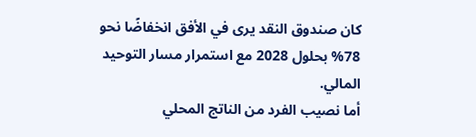كان صندوق النقد يرى في الأفق انخفاضًا نحو 78% بحلول 2028 مع استمرار مسار التوحيد المالي.
أما نصيب الفرد من الناتج المحلي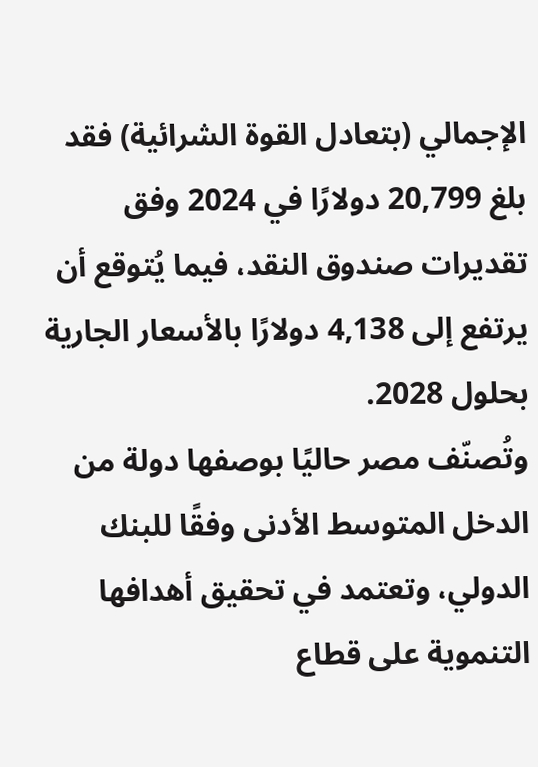الإجمالي (بتعادل القوة الشرائية) فقد بلغ 20,799 دولارًا في 2024 وفق تقديرات صندوق النقد، فيما يُتوقع أن يرتفع إلى 4,138 دولارًا بالأسعار الجارية بحلول 2028.
وتُصنّف مصر حاليًا بوصفها دولة من الدخل المتوسط الأدنى وفقًا للبنك الدولي، وتعتمد في تحقيق أهدافها التنموية على قطاع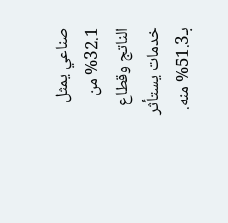صناعي يمثل 32.1% من الناتج وقطاع خدمات يستأثر بـ51.3% منه.